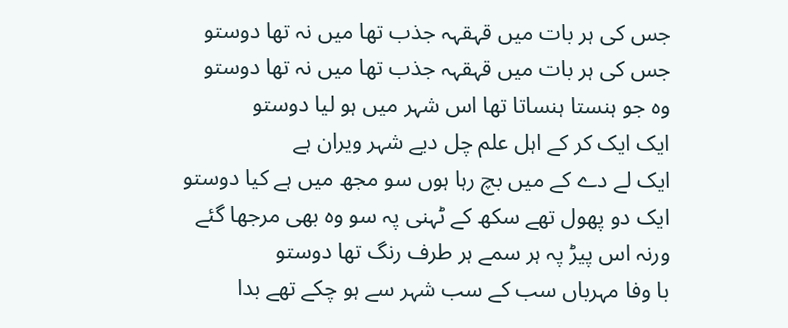جس کی ہر بات میں قہقہہ جذب تھا میں نہ تھا دوستو
جس کی ہر بات میں قہقہہ جذب تھا میں نہ تھا دوستو
وہ جو ہنستا ہنساتا تھا اس شہر میں ہو لیا دوستو
ایک ایک کر کے اہل علم چل دیے شہر ویران ہے
ایک لے دے کے میں بچ رہا ہوں سو مجھ میں ہے کیا دوستو
ایک دو پھول تھے سکھ کے ٹہنی پہ سو وہ بھی مرجھا گئے
ورنہ اس پیڑ پہ ہر سمے ہر طرف رنگ تھا دوستو
با وفا مہرباں سب کے سب شہر سے ہو چکے تھے بدا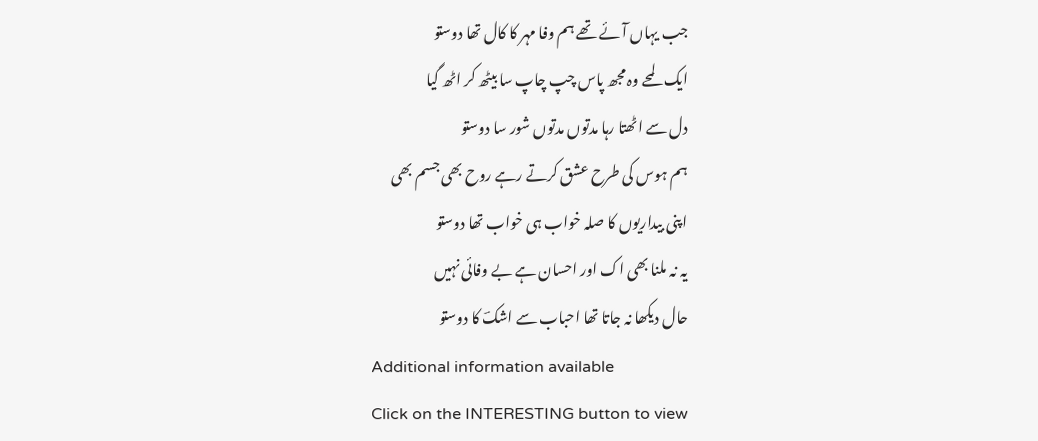جب یہاں آئے تھے ہم وفا مہر کا کال تھا دوستو
ایک لمحے وہ مجھ پاس چپ چاپ سا بیٹھ کر اٹھ گیا
دل سے اٹھتا رہا مدتوں مدتوں شور سا دوستو
ہم ہوس کی طرح عشق کرتے رہے روح بھی جسم بھی
اپنی بیداریوں کا صلہ خواب ہی خواب تھا دوستو
یہ نہ ملنا بھی اک اور احسان ہے بے وفائی نہیں
حال دیکھا نہ جاتا تھا احباب سے اشکؔ کا دوستو
Additional information available
Click on the INTERESTING button to view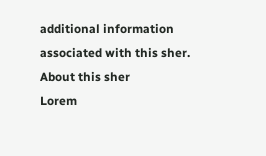additional information associated with this sher.
About this sher
Lorem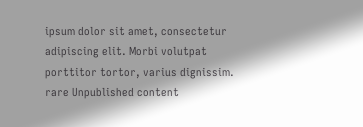ipsum dolor sit amet, consectetur adipiscing elit. Morbi volutpat porttitor tortor, varius dignissim.
rare Unpublished content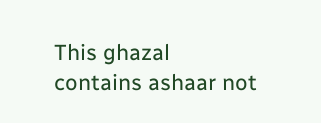This ghazal contains ashaar not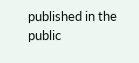published in the public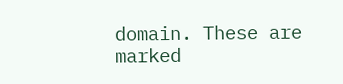domain. These are marked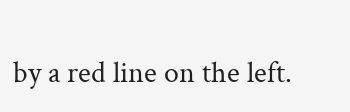by a red line on the left.